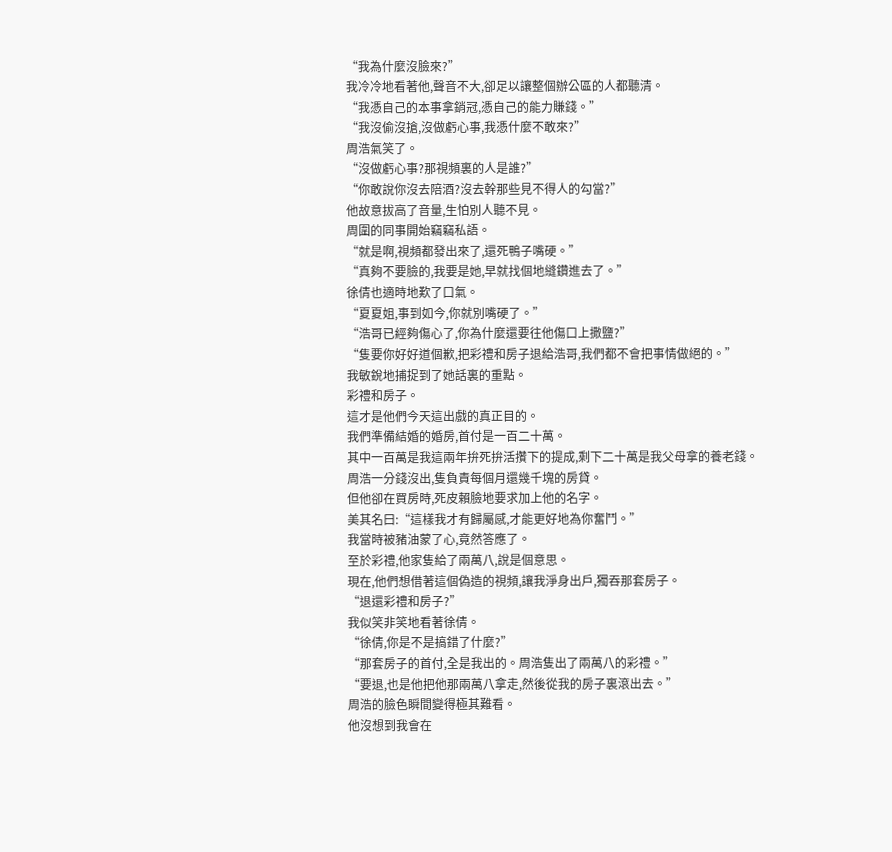“我為什麼沒臉來?”
我冷冷地看著他,聲音不大,卻足以讓整個辦公區的人都聽清。
“我憑自己的本事拿銷冠,憑自己的能力賺錢。”
“我沒偷沒搶,沒做虧心事,我憑什麼不敢來?”
周浩氣笑了。
“沒做虧心事?那視頻裏的人是誰?”
“你敢說你沒去陪酒?沒去幹那些見不得人的勾當?”
他故意拔高了音量,生怕別人聽不見。
周圍的同事開始竊竊私語。
“就是啊,視頻都發出來了,還死鴨子嘴硬。”
“真夠不要臉的,我要是她,早就找個地縫鑽進去了。”
徐倩也適時地歎了口氣。
“夏夏姐,事到如今,你就別嘴硬了。”
“浩哥已經夠傷心了,你為什麼還要往他傷口上撒鹽?”
“隻要你好好道個歉,把彩禮和房子退給浩哥,我們都不會把事情做絕的。”
我敏銳地捕捉到了她話裏的重點。
彩禮和房子。
這才是他們今天這出戲的真正目的。
我們準備結婚的婚房,首付是一百二十萬。
其中一百萬是我這兩年拚死拚活攢下的提成,剩下二十萬是我父母拿的養老錢。
周浩一分錢沒出,隻負責每個月還幾千塊的房貸。
但他卻在買房時,死皮賴臉地要求加上他的名字。
美其名曰:“這樣我才有歸屬感,才能更好地為你奮鬥。”
我當時被豬油蒙了心,竟然答應了。
至於彩禮,他家隻給了兩萬八,說是個意思。
現在,他們想借著這個偽造的視頻,讓我淨身出戶,獨吞那套房子。
“退還彩禮和房子?”
我似笑非笑地看著徐倩。
“徐倩,你是不是搞錯了什麼?”
“那套房子的首付,全是我出的。周浩隻出了兩萬八的彩禮。”
“要退,也是他把他那兩萬八拿走,然後從我的房子裏滾出去。”
周浩的臉色瞬間變得極其難看。
他沒想到我會在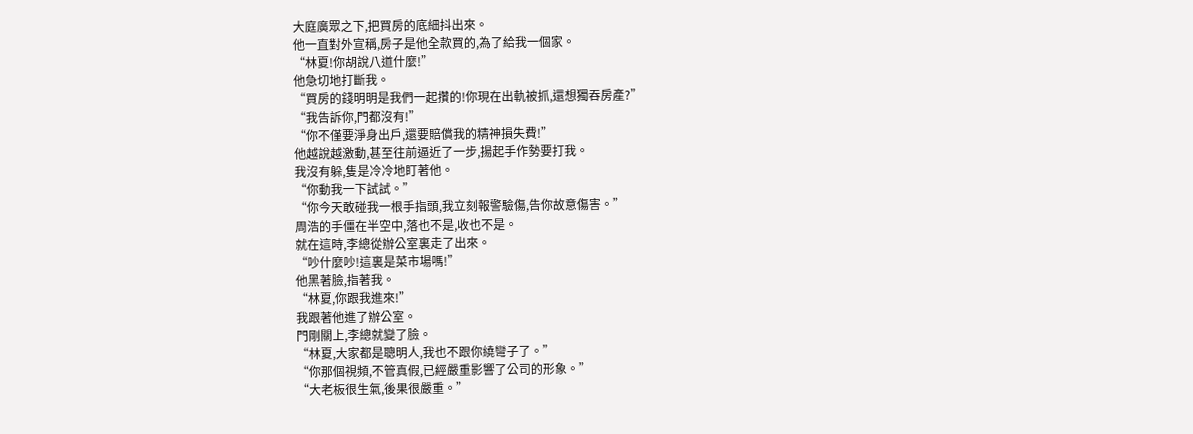大庭廣眾之下,把買房的底細抖出來。
他一直對外宣稱,房子是他全款買的,為了給我一個家。
“林夏!你胡說八道什麼!”
他急切地打斷我。
“買房的錢明明是我們一起攢的!你現在出軌被抓,還想獨吞房產?”
“我告訴你,門都沒有!”
“你不僅要淨身出戶,還要賠償我的精神損失費!”
他越說越激動,甚至往前逼近了一步,揚起手作勢要打我。
我沒有躲,隻是冷冷地盯著他。
“你動我一下試試。”
“你今天敢碰我一根手指頭,我立刻報警驗傷,告你故意傷害。”
周浩的手僵在半空中,落也不是,收也不是。
就在這時,李總從辦公室裏走了出來。
“吵什麼吵!這裏是菜市場嗎!”
他黑著臉,指著我。
“林夏,你跟我進來!”
我跟著他進了辦公室。
門剛關上,李總就變了臉。
“林夏,大家都是聰明人,我也不跟你繞彎子了。”
“你那個視頻,不管真假,已經嚴重影響了公司的形象。”
“大老板很生氣,後果很嚴重。”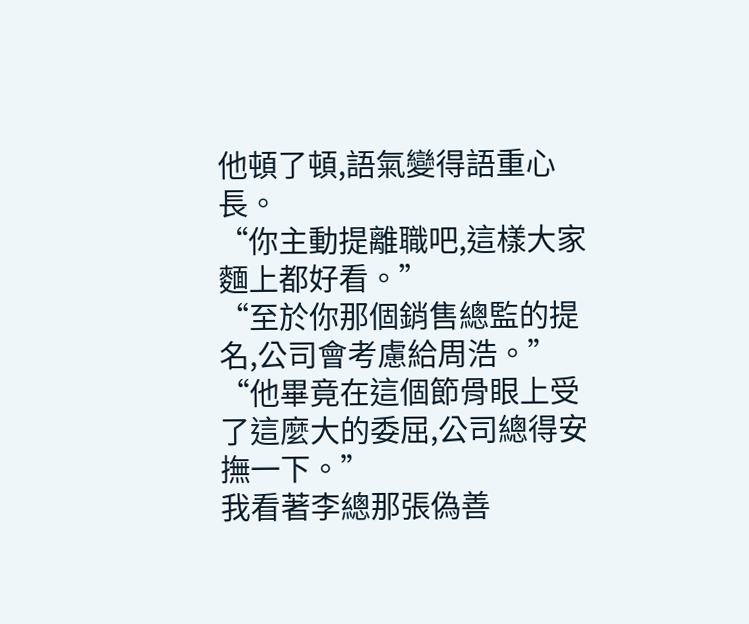他頓了頓,語氣變得語重心長。
“你主動提離職吧,這樣大家麵上都好看。”
“至於你那個銷售總監的提名,公司會考慮給周浩。”
“他畢竟在這個節骨眼上受了這麼大的委屈,公司總得安撫一下。”
我看著李總那張偽善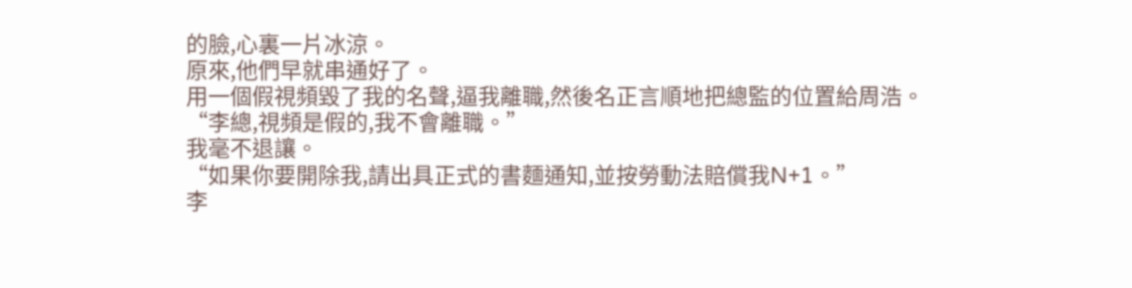的臉,心裏一片冰涼。
原來,他們早就串通好了。
用一個假視頻毀了我的名聲,逼我離職,然後名正言順地把總監的位置給周浩。
“李總,視頻是假的,我不會離職。”
我毫不退讓。
“如果你要開除我,請出具正式的書麵通知,並按勞動法賠償我N+1。”
李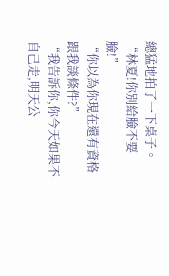總猛地拍了一下桌子。
“林夏!你別給臉不要臉!”
“你以為你現在還有資格跟我談條件?”
“我告訴你,你今天如果不自己走,明天公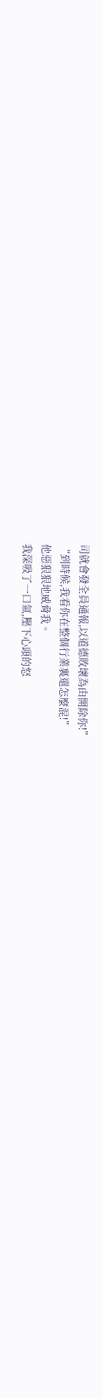司就會發全員通報,以道德敗壞為由開除你!”
“到時候,我看你在整個行業裏還怎麼混!”
他惡狠狠地威脅我。
我深吸了一口氣,壓下心頭的怒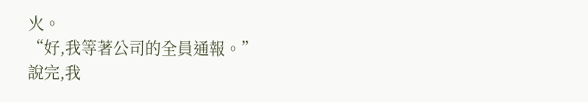火。
“好,我等著公司的全員通報。”
說完,我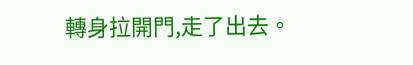轉身拉開門,走了出去。